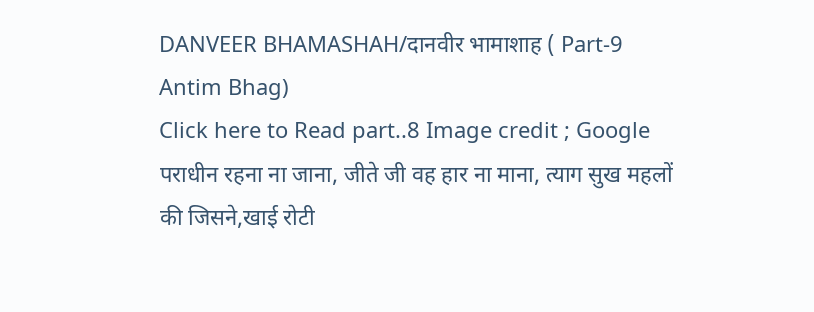DANVEER BHAMASHAH/दानवीर भामाशाह ( Part-9 Antim Bhag)
Click here to Read part..8 Image credit ; Google पराधीन रहना ना जाना, जीते जी वह हार ना माना, त्याग सुख महलों की जिसने,खाई रोटी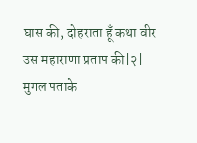घास की, दोहराता हूँ कथा वीर उस महाराणा प्रताप की|२| मुगल पताके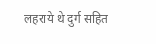लहराये थे दुर्ग सहित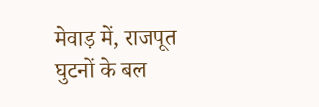मेवाड़ में, राजपूत घुटनों के बल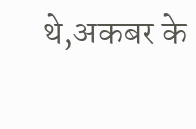थे,अकबर के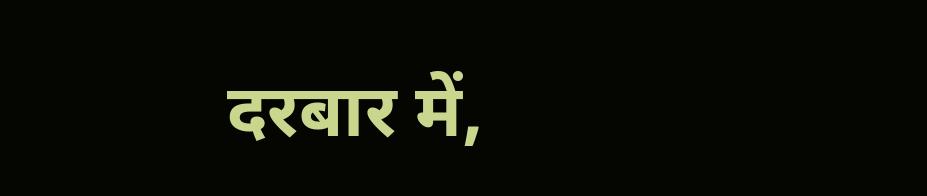दरबार में,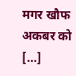मगर खौफ अकबर को […]